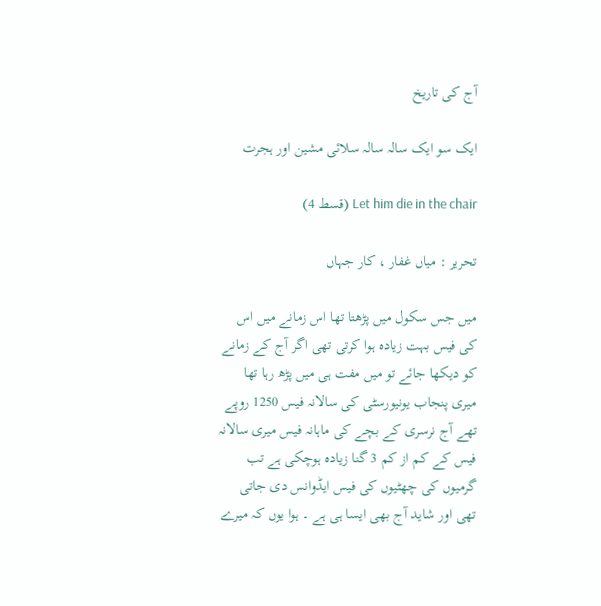آج کی تاریخ

ایک سو ایک سالہ سالہ سلائی مشین اور ہجرت

Let him die in the chair (قسط 4)

تحریر : میاں غفار ، کار جہاں

میں جس سکول میں پڑھتا تھا اس زمانے میں اس کی فیس بہت زیادہ ہوا کرتی تھی اگر آج کے زمانے کو دیکھا جائے تو میں مفت ہی میں پڑھ رہا تھا میری پنجاب یونیورسٹی کی سالانہ فیس 1250 روپے تھے آج نرسری کے بچے کی ماہانہ فیس میری سالانہ فیس کے کم از کم 3 گنا زیادہ ہوچکی ہے تب گرمیوں کی چھٹیوں کی فیس ایڈوانس دی جاتی تھی اور شاید آج بھی ایسا ہی ہے ۔ ہوا یوں کہ میرے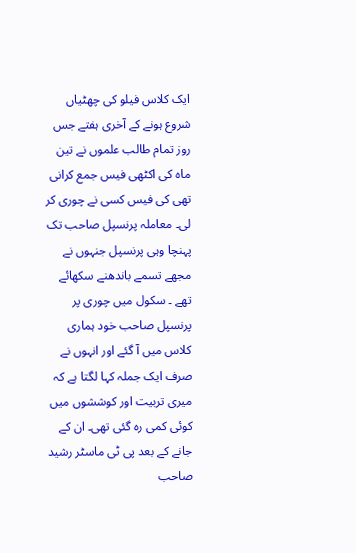ایک کلاس فیلو کی چھٹیاں شروع ہونے کے آخری ہفتے جس روز تمام طالب علموں نے تین ماہ کی اکٹھی فیس جمع کرانی تھی کی فیس کسی نے چوری کر لی۔ معاملہ پرنسپل صاحب تک پہنچا وہی پرنسپل جنہوں نے مجھے تسمے باندھنے سکھائے تھے ۔ سکول میں چوری پر پرنسپل صاحب خود ہماری کلاس میں آ گئے اور انہوں نے صرف ایک جملہ کہا لگتا ہے کہ میری تربیت اور کوششوں میں کوئی کمی رہ گئی تھی۔ ان کے جانے کے بعد پی ٹی ماسٹر رشید صاحب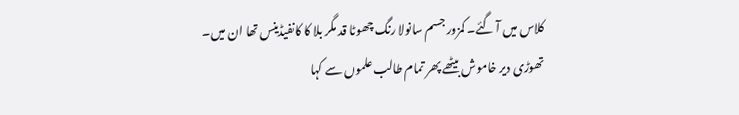کلاس میں آ گئے۔ کمزور جسم سانولا رنگ چھوٹا قد مگر بلا کا کانفیڈینس تھا ان میں۔ تھوڑی دیر خاموش بیٹھے پھر تمام طالب علموں سے کہا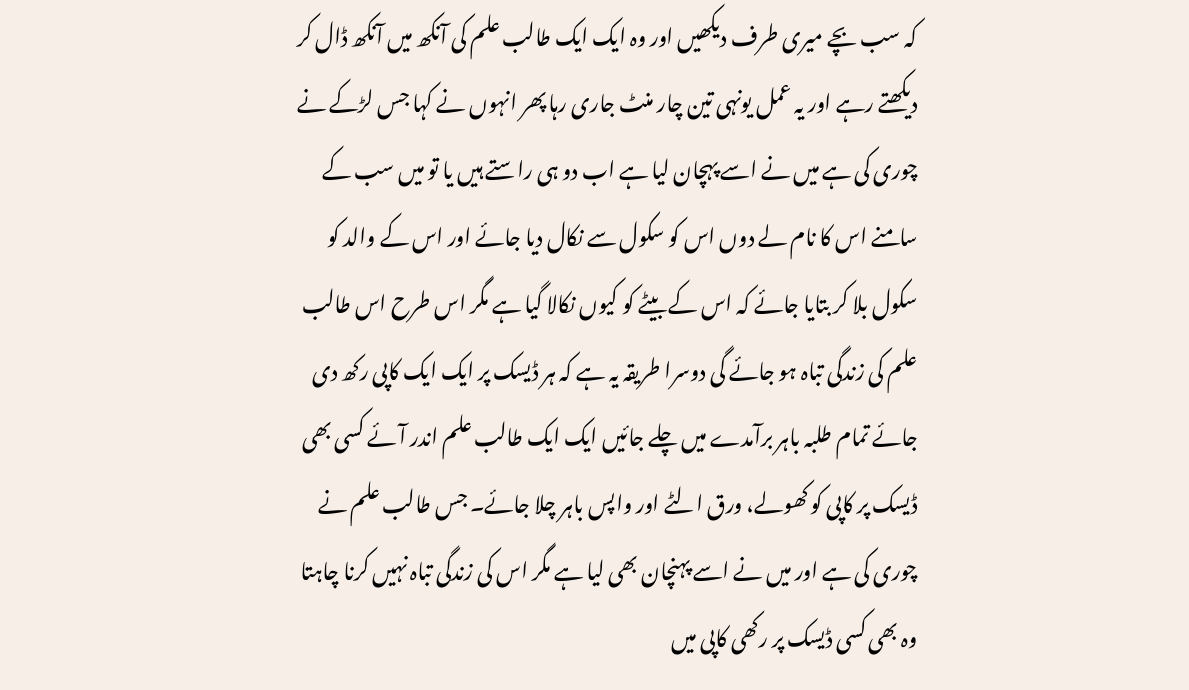کہ سب بچے میری طرف دیکھیں اور وہ ایک ایک طالب علم کی آنکھ میں آنکھ ڈال کر دیکھتے رہے اور یہ عمل یونہی تین چار منٹ جاری رہا پھر انہوں نے کہا جس لڑکے نے چوری کی ہے میں نے اسے پہچان لیا ہے اب دو ہی راستے ہیں یا تو میں سب کے سامنے اس کا نام لے دوں اس کو سکول سے نکال دیا جائے اور اس کے والد کو سکول بلا کر بتایا جائے کہ اس کے بیٹے کو کیوں نکالا گیا ہے مگر اس طرح اس طالب علم کی زندگی تباہ ہو جائے گی دوسرا طریقہ یہ ہے کہ ہر ڈیسک پر ایک ایک کاپی رکھ دی جائے تمام طلبہ باہر برآمدے میں چلے جائیں ایک ایک طالب علم اندر آئے کسی بھی ڈیسک پر کاپی کو کھولے، ورق الٹے اور واپس باہر چلا جائے۔ جس طالب علم نے چوری کی ہے اور میں نے اسے پہنچان بھی لیا ہے مگر اس کی زندگی تباہ نہیں کرنا چاہتا وہ بھی کسی ڈیسک پر رکھی کاپی میں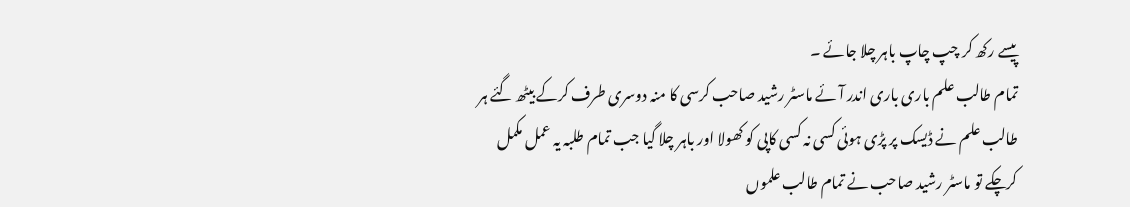پیسے رکھ کر چپ چاپ باہر چلا جائے ۔
تمام طالب علم باری باری اندر آئے ماسٹر رشید صاحب کرسی کا منہ دوسری طرف کرکے بیٹھ گئے ہر طالب علم نے ڈیسک پر پڑی ہوئی کسی نہ کسی کاپی کو کھولا اور باہر چلا گیا جب تمام طلبہ یہ عمل مکمل کرچکے تو ماسٹر رشید صاحب نے تمام طالب علموں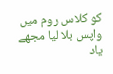کو کلاس روم میں واپس بلا لیا مجھے یاد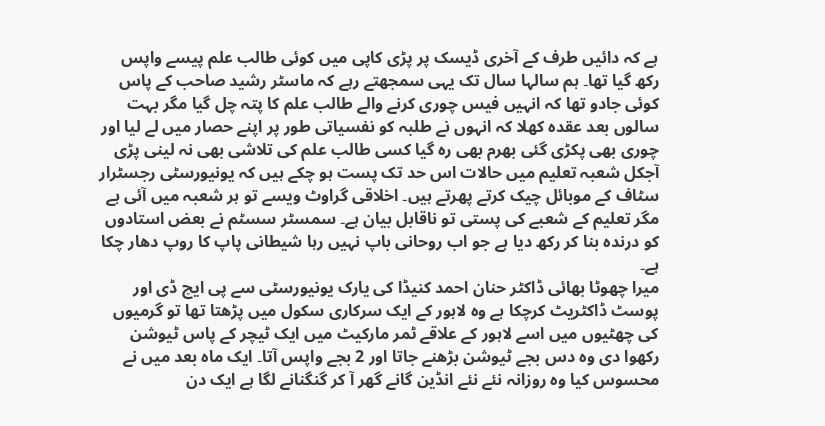ہے کہ دائیں طرف کے آخری ڈیسک پر پڑی کاپی میں کوئی طالب علم پیسے واپس رکھ گیا تھا۔ ہم سالہا سال تک یہی سمجھتے رہے کہ ماسٹر رشید صاحب کے پاس کوئی جادو تھا کہ انہیں فیس چوری کرنے والے طالب علم کا پتہ چل گیا مگر بہت سالوں بعد عقدہ کھلا کہ انہوں نے طلبہ کو نفسیاتی طور پر اپنے حصار میں لے لیا اور چوری بھی پکڑی گئی بھرم بھی رہ گیا کسی طالب علم کی تلاشی بھی نہ لینی پڑی آجکل شعبہ تعلیم میں حالات اس حد تک پست ہو چکے ہیں کہ یونیورسٹی رجسٹرار سٹاف کے موبائل چیک کرتے پھرتے ہیں۔ اخلاقی گراوٹ ویسے تو ہر شعبہ میں آئی ہے مگر تعلیم کے شعبے کی پستی تو ناقابل بیان ہے۔ سمسٹر سسٹم نے بعض استادوں کو درندہ بنا کر رکھ دیا ہے جو اب روحانی باپ نہیں رہا شیطانی پاپ کا روپ دھار چکا ہے۔
میرا چھوٹا بھائی ڈاکٹر حنان احمد کنیڈا کی یارک یونیورسٹی سے پی ایچ ڈی اور پوسٹ ڈاکٹریٹ کرچکا ہے وہ لاہور کے ایک سرکاری سکول میں پڑھتا تھا تو گرمیوں کی چھٹیوں میں اسے لاہور کے علاقے ٹمر مارکیٹ میں ایک ٹیچر کے پاس ٹیوشن رکھوا دی وہ دس بجے ٹیوشن بڑھنے جاتا اور 2 بجے واپس آتا۔ ایک ماہ بعد میں نے محسوس کیا وہ روزانہ نئے نئے انڈین گانے گھر آ کر گنگنانے لگا ہے ایک دن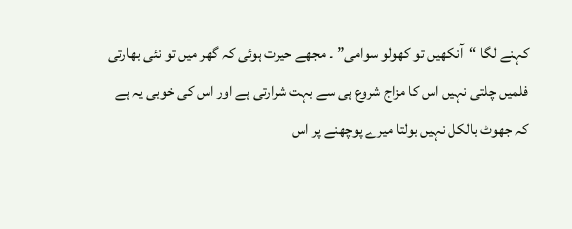کہنے لگا “آنکھیں تو کھولو سوامی” ۔ مجھے حیرت ہوئی کہ گھر میں تو نئی بھارتی فلمیں چلتی نہیں اس کا مزاج شروع ہی سے بہت شرارتی ہے اور اس کی خوبی یہ ہے کہ جھوٹ بالکل نہیں بولتا میرے پوچھنے پر اس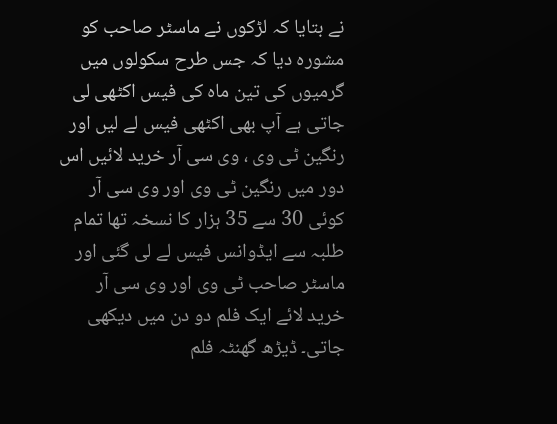نے بتایا کہ لڑکوں نے ماسٹر صاحب کو مشورہ دیا کہ جس طرح سکولوں میں گرمیوں کی تین ماہ کی فیس اکٹھی لی جاتی ہے آپ بھی اکٹھی فیس لے لیں اور رنگین ٹی وی ، وی سی آر خرید لائیں اس دور میں رنگین ٹی وی اور وی سی آر کوئی 30 سے 35 ہزار کا نسخہ تھا تمام طلبہ سے ایڈوانس فیس لے لی گئی اور ماسٹر صاحب ٹی وی اور وی سی آر خرید لائے ایک فلم دو دن میں دیکھی جاتی۔ ڈیڑھ گھنٹہ فلم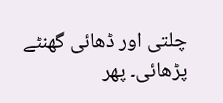چلتی اور ڈھائی گھنٹے پڑھائی۔ پھر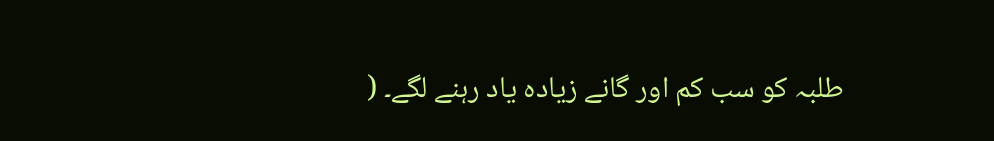طلبہ کو سب کم اور گانے زیادہ یاد رہنے لگے۔ (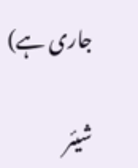جاری ہے)

شیئر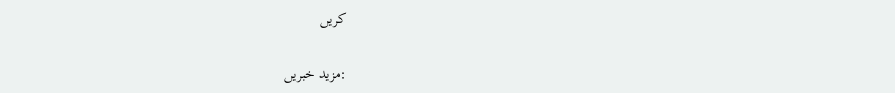کریں

:مزید خبریں